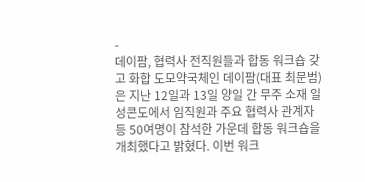-
데이팜, 협력사 전직원들과 합동 워크숍 갖고 화합 도모약국체인 데이팜(대표 최문범)은 지난 12일과 13일 양일 간 무주 소재 일성콘도에서 임직원과 주요 협력사 관계자 등 50여명이 참석한 가운데 합동 워크숍을 개최했다고 밝혔다. 이번 워크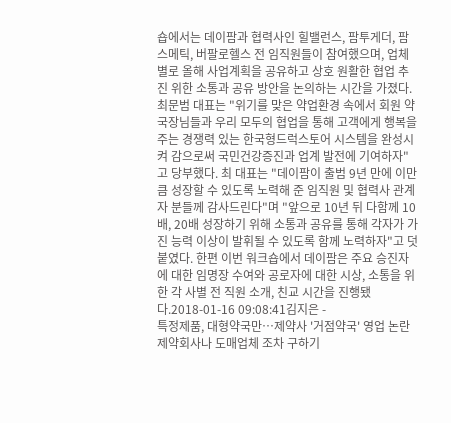숍에서는 데이팜과 협력사인 힐밸런스, 팜투게더, 팜스메틱, 버팔로헬스 전 임직원들이 참여했으며, 업체별로 올해 사업계획을 공유하고 상호 원활한 협업 추진 위한 소통과 공유 방안을 논의하는 시간을 가졌다. 최문범 대표는 "위기를 맞은 약업환경 속에서 회원 약국장님들과 우리 모두의 협업을 통해 고객에게 행복을 주는 경쟁력 있는 한국형드럭스토어 시스템을 완성시켜 감으로써 국민건강증진과 업계 발전에 기여하자"고 당부했다. 최 대표는 "데이팜이 출범 9년 만에 이만큼 성장할 수 있도록 노력해 준 임직원 및 협력사 관계자 분들께 감사드린다"며 "앞으로 10년 뒤 다함께 10배, 20배 성장하기 위해 소통과 공유를 통해 각자가 가진 능력 이상이 발휘될 수 있도록 함께 노력하자"고 덧붙였다. 한편 이번 워크숍에서 데이팜은 주요 승진자에 대한 임명장 수여와 공로자에 대한 시상, 소통을 위한 각 사별 전 직원 소개, 친교 시간을 진행됐다.2018-01-16 09:08:41김지은 -
특정제품, 대형약국만…제약사 '거점약국' 영업 논란제약회사나 도매업체 조차 구하기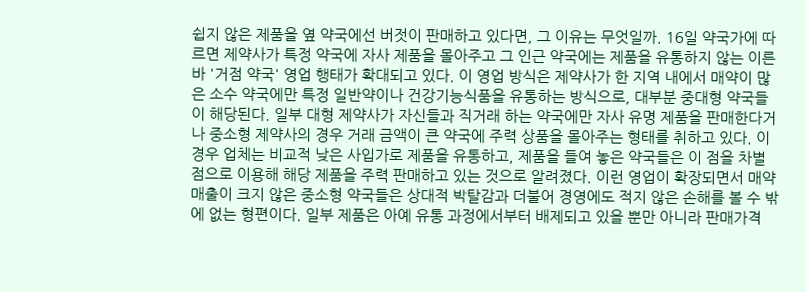쉽지 않은 제품을 옆 약국에선 버젓이 판매하고 있다면, 그 이유는 무엇일까. 16일 약국가에 따르면 제약사가 특정 약국에 자사 제품을 몰아주고 그 인근 약국에는 제품을 유통하지 않는 이른바 '거점 약국' 영업 행태가 확대되고 있다. 이 영업 방식은 제약사가 한 지역 내에서 매약이 많은 소수 약국에만 특정 일반약이나 건강기능식품을 유통하는 방식으로, 대부분 중대형 약국들이 해당된다. 일부 대형 제약사가 자신들과 직거래 하는 약국에만 자사 유명 제품을 판매한다거나 중소형 제약사의 경우 거래 금액이 큰 약국에 주력 상품을 몰아주는 형태를 취하고 있다. 이 경우 업체는 비교적 낮은 사입가로 제품을 유통하고, 제품을 들여 놓은 약국들은 이 점을 차별점으로 이용해 해당 제품을 주력 판매하고 있는 것으로 알려졌다. 이런 영업이 확장되면서 매약 매출이 크지 않은 중소형 약국들은 상대적 박탈감과 더불어 경영에도 적지 않은 손해를 볼 수 밖에 없는 형편이다. 일부 제품은 아예 유통 과정에서부터 배제되고 있을 뿐만 아니라 판매가격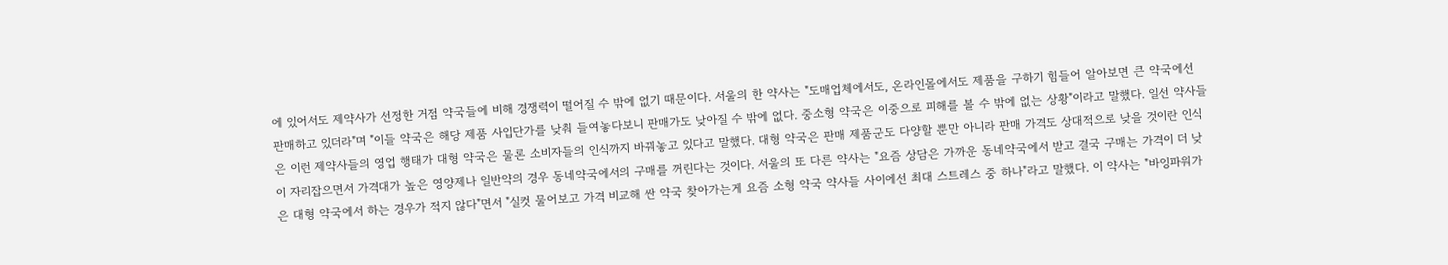에 있어서도 제약사가 선정한 거점 약국들에 비해 경쟁력이 떨어질 수 밖에 없기 때문이다. 서울의 한 약사는 "도매업체에서도, 온라인몰에서도 제품을 구하기 힘들어 알아보면 큰 약국에선 판매하고 있더라"며 "이들 약국은 해당 제품 사입단가를 낮춰 들여놓다보니 판매가도 낮아질 수 밖에 없다. 중소형 약국은 이중으로 피해를 볼 수 밖에 없는 상황"이라고 말했다. 일선 약사들은 이런 제약사들의 영업 행태가 대형 약국은 물론 소비자들의 인식까지 바꿔놓고 있다고 말했다. 대형 약국은 판매 제품군도 다양할 뿐만 아니라 판매 가격도 상대적으로 낮을 것이란 인식이 자리잡으면서 가격대가 높은 영양제나 일반약의 경우 동네약국에서의 구매를 꺼린다는 것이다. 서울의 또 다른 약사는 "요즘 상담은 가까운 동네약국에서 받고 결국 구매는 가격이 더 낮은 대형 약국에서 하는 경우가 적지 않다"면서 "실컷 물어보고 가격 비교해 싼 약국 찾아가는게 요즘 소형 약국 약사들 사이에선 최대 스트레스 중 하나"라고 말했다. 이 약사는 "바잉파워가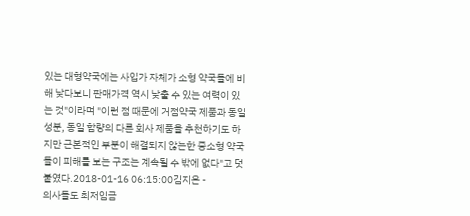있는 대형약국에는 사입가 자체가 소형 약국들에 비해 낮다보니 판매가격 역시 낮출 수 있는 여력이 있는 것"이라며 "이런 점 때문에 거점약국 제품과 동일 성분, 동일 함량의 다른 회사 제품을 추천하기도 하지만 근본적인 부분이 해결되지 않는한 중소형 약국들이 피해를 보는 구조는 계속될 수 밖에 없다"고 덧붙였다.2018-01-16 06:15:00김지은 -
의사들도 최저임금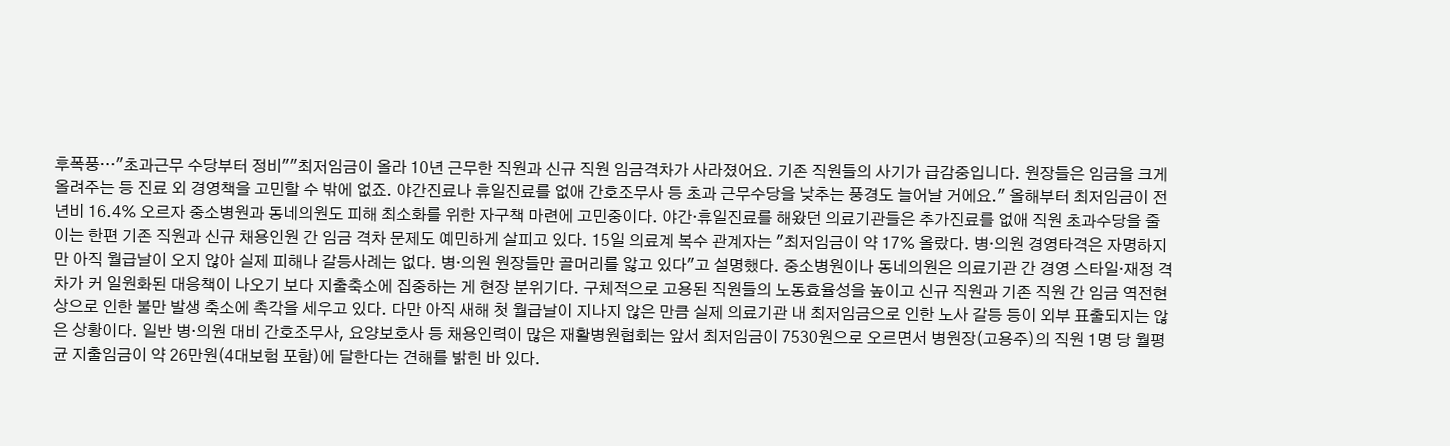후폭풍…"초과근무 수당부터 정비""최저임금이 올라 10년 근무한 직원과 신규 직원 임금격차가 사라졌어요. 기존 직원들의 사기가 급감중입니다. 원장들은 임금을 크게 올려주는 등 진료 외 경영책을 고민할 수 밖에 없죠. 야간진료나 휴일진료를 없애 간호조무사 등 초과 근무수당을 낮추는 풍경도 늘어날 거에요." 올해부터 최저임금이 전년비 16.4% 오르자 중소병원과 동네의원도 피해 최소화를 위한 자구책 마련에 고민중이다. 야간·휴일진료를 해왔던 의료기관들은 추가진료를 없애 직원 초과수당을 줄이는 한편 기존 직원과 신규 채용인원 간 임금 격차 문제도 예민하게 살피고 있다. 15일 의료계 복수 관계자는 "최저임금이 약 17% 올랐다. 병·의원 경영타격은 자명하지만 아직 월급날이 오지 않아 실제 피해나 갈등사례는 없다. 병·의원 원장들만 골머리를 앓고 있다"고 설명했다. 중소병원이나 동네의원은 의료기관 간 경영 스타일·재정 격차가 커 일원화된 대응책이 나오기 보다 지출축소에 집중하는 게 현장 분위기다. 구체적으로 고용된 직원들의 노동효율성을 높이고 신규 직원과 기존 직원 간 임금 역전현상으로 인한 불만 발생 축소에 촉각을 세우고 있다. 다만 아직 새해 첫 월급날이 지나지 않은 만큼 실제 의료기관 내 최저임금으로 인한 노사 갈등 등이 외부 표출되지는 않은 상황이다. 일반 병·의원 대비 간호조무사, 요양보호사 등 채용인력이 많은 재활병원협회는 앞서 최저임금이 7530원으로 오르면서 병원장(고용주)의 직원 1명 당 월평균 지출임금이 약 26만원(4대보험 포함)에 달한다는 견해를 밝힌 바 있다.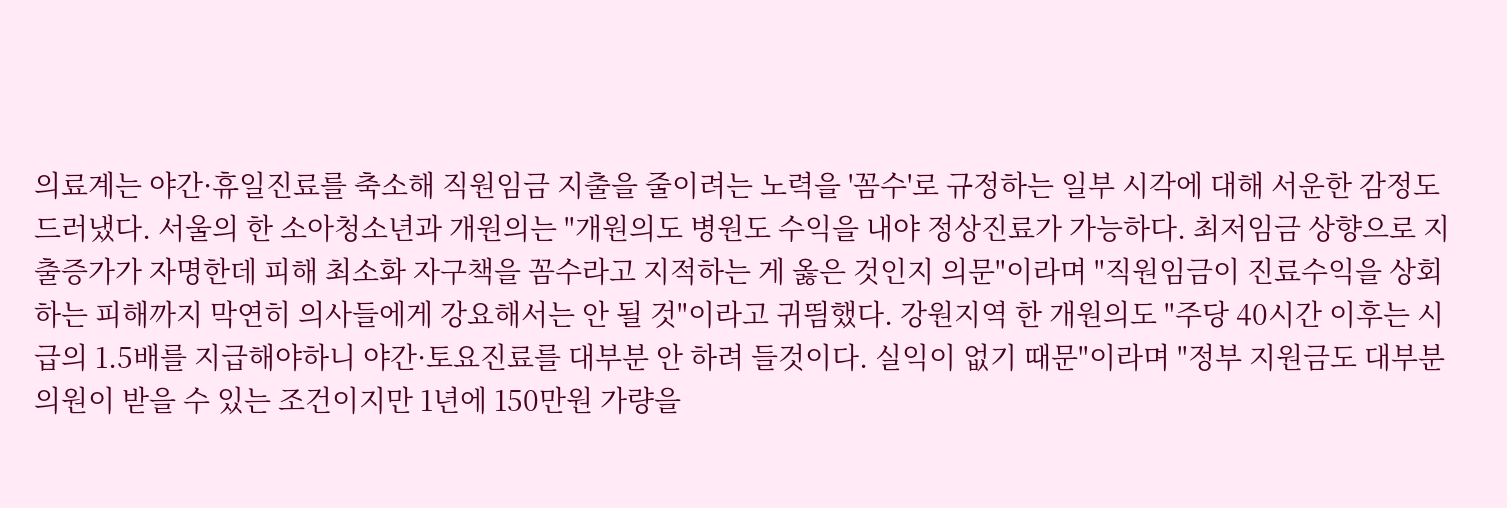의료계는 야간·휴일진료를 축소해 직원임금 지출을 줄이려는 노력을 '꼼수'로 규정하는 일부 시각에 대해 서운한 감정도 드러냈다. 서울의 한 소아청소년과 개원의는 "개원의도 병원도 수익을 내야 정상진료가 가능하다. 최저임금 상향으로 지출증가가 자명한데 피해 최소화 자구책을 꼼수라고 지적하는 게 옳은 것인지 의문"이라며 "직원임금이 진료수익을 상회하는 피해까지 막연히 의사들에게 강요해서는 안 될 것"이라고 귀띔했다. 강원지역 한 개원의도 "주당 40시간 이후는 시급의 1.5배를 지급해야하니 야간·토요진료를 대부분 안 하려 들것이다. 실익이 없기 때문"이라며 "정부 지원금도 대부분 의원이 받을 수 있는 조건이지만 1년에 150만원 가량을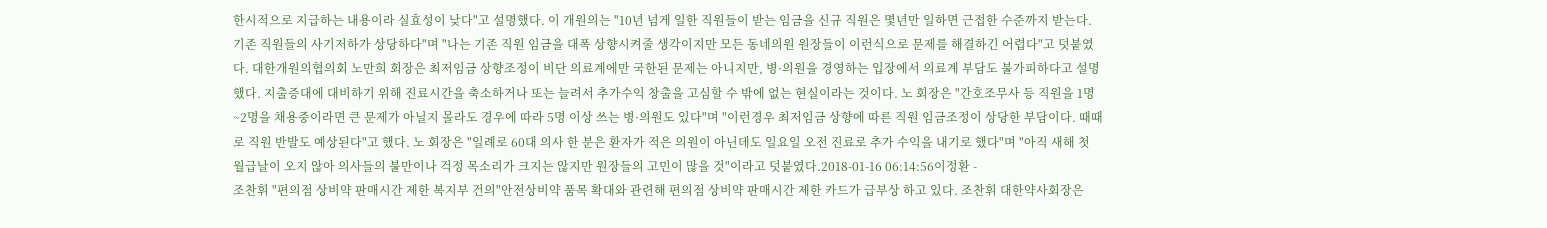한시적으로 지급하는 내용이라 실효성이 낮다"고 설명했다. 이 개원의는 "10년 넘게 일한 직원들이 받는 임금을 신규 직원은 몇년만 일하면 근접한 수준까지 받는다. 기존 직원들의 사기저하가 상당하다"며 "나는 기존 직원 임금을 대폭 상향시켜줄 생각이지만 모든 동네의원 원장들이 이런식으로 문제를 해결하긴 어렵다"고 덧붙였다. 대한개원의협의회 노만희 회장은 최저임금 상향조정이 비단 의료계에만 국한된 문제는 아니지만, 병·의원을 경영하는 입장에서 의료계 부담도 불가피하다고 설명했다. 지출증대에 대비하기 위해 진료시간을 축소하거나 또는 늘려서 추가수익 창출을 고심할 수 밖에 없는 현실이라는 것이다. 노 회장은 "간호조무사 등 직원을 1명~2명을 채용중이라면 큰 문제가 아닐지 몰라도 경우에 따라 5명 이상 쓰는 병·의원도 있다"며 "이런경우 최저임금 상향에 따른 직원 임금조정이 상당한 부담이다. 때때로 직원 반발도 예상된다"고 했다. 노 회장은 "일례로 60대 의사 한 분은 환자가 적은 의원이 아닌데도 일요일 오전 진료로 추가 수익을 내기로 했다"며 "아직 새해 첫 월급날이 오지 않아 의사들의 불만이나 걱정 목소리가 크지는 않지만 원장들의 고민이 많을 것"이라고 덧붙였다.2018-01-16 06:14:56이정환 -
조찬휘 "편의점 상비약 판매시간 제한 복지부 건의"안전상비약 품목 확대와 관련해 편의점 상비약 판매시간 제한 카드가 급부상 하고 있다. 조찬휘 대한약사회장은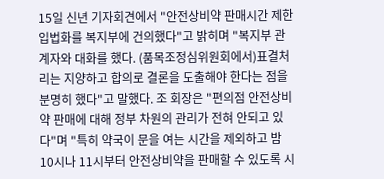15일 신년 기자회견에서 "안전상비약 판매시간 제한 입법화를 복지부에 건의했다"고 밝히며 "복지부 관계자와 대화를 했다. (품목조정심위원회에서)표결처리는 지양하고 합의로 결론을 도출해야 한다는 점을 분명히 했다"고 말했다. 조 회장은 "편의점 안전상비약 판매에 대해 정부 차원의 관리가 전혀 안되고 있다"며 "특히 약국이 문을 여는 시간을 제외하고 밤 10시나 11시부터 안전상비약을 판매할 수 있도록 시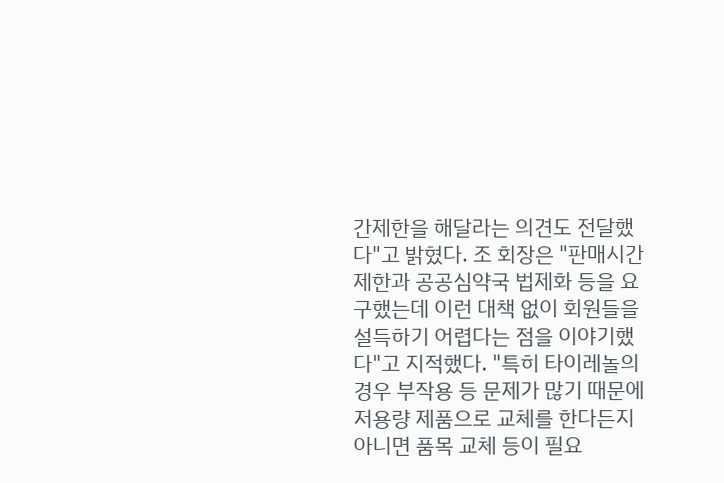간제한을 해달라는 의견도 전달했다"고 밝혔다. 조 회장은 "판매시간 제한과 공공심약국 법제화 등을 요구했는데 이런 대책 없이 회원들을 설득하기 어렵다는 점을 이야기했다"고 지적했다. "특히 타이레놀의 경우 부작용 등 문제가 많기 때문에 저용량 제품으로 교체를 한다든지 아니면 품목 교체 등이 필요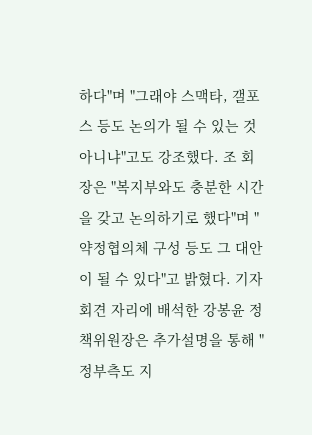하다"며 "그래야 스맥타, 갤포스 등도 논의가 될 수 있는 것 아니냐"고도 강조했다. 조 회장은 "복지부와도 충분한 시간을 갖고 논의하기로 했다"며 "약정협의체 구성 등도 그 대안이 될 수 있다"고 밝혔다. 기자회견 자리에 배석한 강봉윤 정책위원장은 추가설명을 통해 "정부측도 지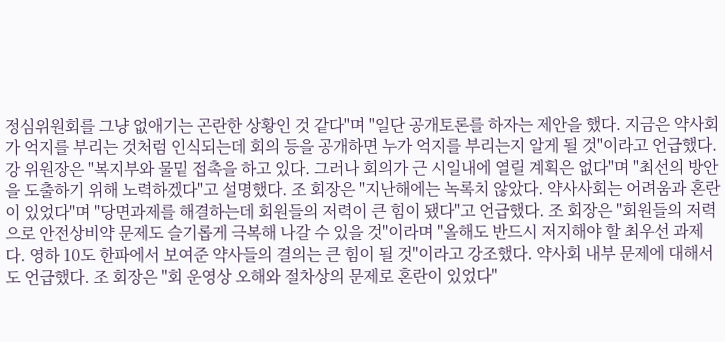정심위원회를 그냥 없애기는 곤란한 상황인 것 같다"며 "일단 공개토론를 하자는 제안을 했다. 지금은 약사회가 억지를 부리는 것처럼 인식되는데 회의 등을 공개하면 누가 억지를 부리는지 알게 될 것"이라고 언급했다. 강 위원장은 "복지부와 물밑 접촉을 하고 있다. 그러나 회의가 근 시일내에 열릴 계획은 없다"며 "최선의 방안을 도출하기 위해 노력하겠다"고 설명했다. 조 회장은 "지난해에는 녹록치 않았다. 약사사회는 어려움과 혼란이 있었다"며 "당면과제를 해결하는데 회원들의 저력이 큰 힘이 됐다"고 언급했다. 조 회장은 "회원들의 저력으로 안전상비약 문제도 슬기롭게 극복해 나갈 수 있을 것"이라며 "올해도 반드시 저지해야 할 최우선 과제다. 영하 10도 한파에서 보여준 약사들의 결의는 큰 힘이 될 것"이라고 강조했다. 약사회 내부 문제에 대해서도 언급했다. 조 회장은 "회 운영상 오해와 절차상의 문제로 혼란이 있었다"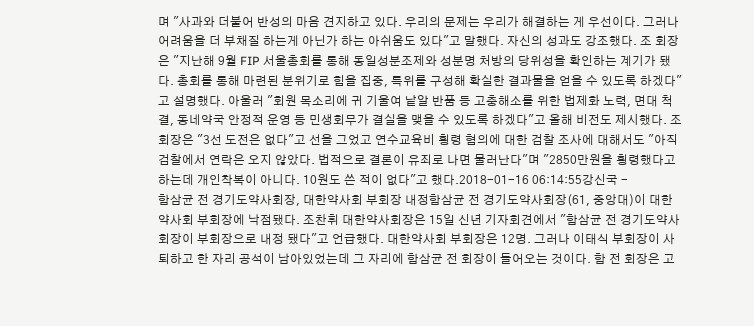며 "사과와 더불어 반성의 마음 견지하고 있다. 우리의 문제는 우리가 해결하는 게 우선이다. 그러나 어려움을 더 부채질 하는게 아닌가 하는 아쉬움도 있다"고 말했다. 자신의 성과도 강조했다. 조 회장은 "지난해 9월 FIP 서울총회를 통해 동일성분조제와 성분명 처방의 당위성을 확인하는 계기가 됐다. 총회를 통해 마련된 분위기로 힘을 집중, 특위를 구성해 확실한 결과물을 얻을 수 있도록 하겠다"고 설명했다. 아울러 "회원 목소리에 귀 기울여 낱알 반품 등 고충해소를 위한 법제화 노력, 면대 척결, 동네약국 안정적 운영 등 민생회무가 결실을 맺을 수 있도록 하겠다"고 올해 비전도 제시했다. 조 회장은 "3선 도전은 없다"고 선을 그었고 연수교육비 횡령 혐의에 대한 검찰 조사에 대해서도 "아직 검찰에서 연락은 오지 않았다. 법적으로 결론이 유죄로 나면 물러난다"며 "2850만원을 횡령했다고 하는데 개인착복이 아니다. 10원도 쓴 적이 없다"고 했다.2018-01-16 06:14:55강신국 -
함삼균 전 경기도약사회장, 대한약사회 부회장 내정함삼균 전 경기도약사회장(61, 중앙대)이 대한약사회 부회장에 낙점됐다. 조찬휘 대한약사회장은 15일 신년 기자회견에서 "함삼균 전 경기도약사회장이 부회장으로 내정 됐다"고 언급했다. 대한약사회 부회장은 12명. 그러나 이태식 부회장이 사퇴하고 한 자리 공석이 남아있었는데 그 자리에 함삼균 전 회장이 들어오는 것이다. 함 전 회장은 고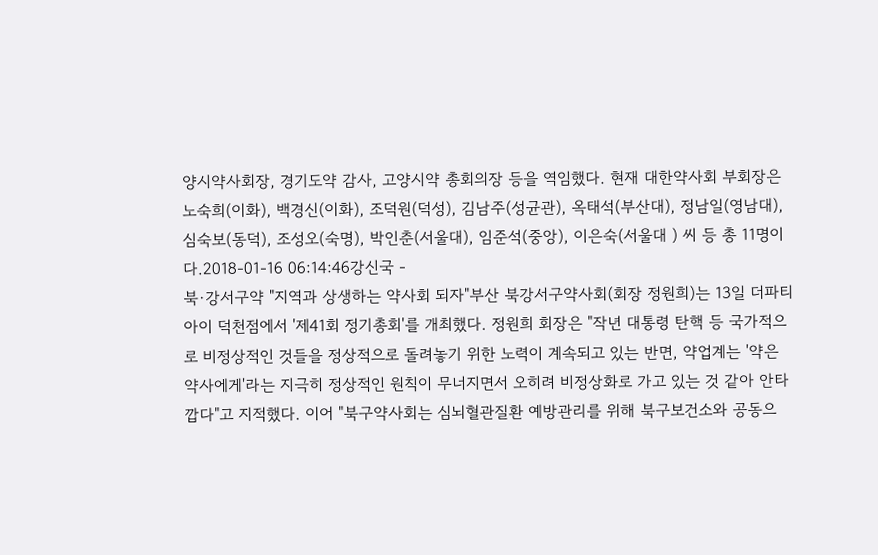양시약사회장, 경기도약 감사, 고양시약 총회의장 등을 역임했다. 현재 대한약사회 부회장은 노숙희(이화), 백경신(이화), 조덕원(덕성), 김남주(성균관), 옥태석(부산대), 정남일(영남대), 심숙보(동덕), 조성오(숙명), 박인춘(서울대), 임준석(중앙), 이은숙(서울대 ) 씨 등 총 11명이다.2018-01-16 06:14:46강신국 -
북·강서구약 "지역과 상생하는 약사회 되자"부산 북강서구약사회(회장 정원희)는 13일 더파티아이 덕천점에서 '제41회 정기총회'를 개최했다. 정원희 회장은 "작년 대통령 탄핵 등 국가적으로 비정상적인 것들을 정상적으로 돌려놓기 위한 노력이 계속되고 있는 반면, 약업계는 '약은 약사에게'라는 지극히 정상적인 원칙이 무너지면서 오히려 비정상화로 가고 있는 것 같아 안타깝다"고 지적했다. 이어 "북구약사회는 심뇌혈관질환 예방관리를 위해 북구보건소와 공동으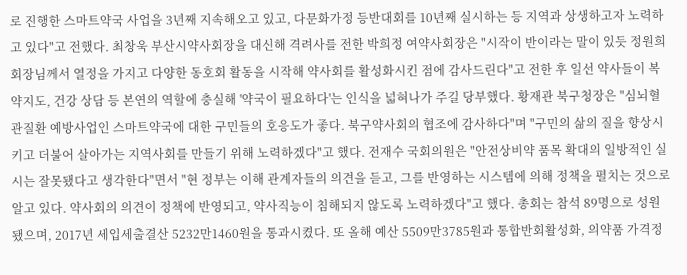로 진행한 스마트약국 사업을 3년째 지속해오고 있고, 다문화가정 등반대회를 10년째 실시하는 등 지역과 상생하고자 노력하고 있다"고 전했다. 최창욱 부산시약사회장을 대신해 격려사를 전한 박희정 여약사회장은 "시작이 반이라는 말이 있듯 정원희 회장님께서 열정을 가지고 다양한 동호회 활동을 시작해 약사회를 활성화시킨 점에 감사드린다"고 전한 후 일선 약사들이 복약지도, 건강 상담 등 본연의 역할에 충실해 '약국이 필요하다'는 인식을 넓혀나가 주길 당부했다. 황재관 북구청장은 "심뇌혈관질환 예방사업인 스마트약국에 대한 구민들의 호응도가 좋다. 북구약사회의 협조에 감사하다"며 "구민의 삶의 질을 향상시키고 더불어 살아가는 지역사회를 만들기 위해 노력하겠다"고 했다. 전재수 국회의원은 "안전상비약 품목 확대의 일방적인 실시는 잘못됐다고 생각한다"면서 "현 정부는 이해 관계자들의 의견을 듣고, 그를 반영하는 시스템에 의해 정책을 펼치는 것으로 알고 있다. 약사회의 의견이 정책에 반영되고, 약사직능이 침해되지 않도록 노력하겠다"고 했다. 총회는 참석 89명으로 성원됐으며, 2017년 세입세출결산 5232만1460원을 통과시켰다. 또 올해 예산 5509만3785원과 통합반회활성화, 의약품 가격정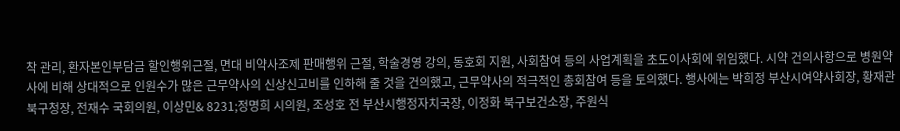착 관리, 환자본인부담금 할인행위근절, 면대 비약사조제 판매행위 근절, 학술경영 강의, 동호회 지원, 사회참여 등의 사업계획을 초도이사회에 위임했다. 시약 건의사항으로 병원약사에 비해 상대적으로 인원수가 많은 근무약사의 신상신고비를 인하해 줄 것을 건의했고, 근무약사의 적극적인 총회참여 등을 토의했다. 행사에는 박희정 부산시여약사회장, 황재관 북구청장, 전재수 국회의원, 이상민& 8231;정명희 시의원, 조성호 전 부산시행정자치국장, 이정화 북구보건소장, 주원식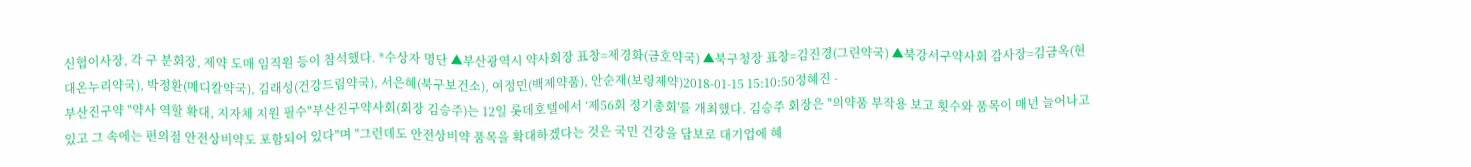신협이사장, 각 구 분회장, 제약 도매 임직원 등이 참석했다. *수상자 명단 ▲부산광역시 약사회장 표창=제경화(금호약국) ▲북구청장 표창=김진경(그린약국) ▲북강서구약사회 감사장=김금옥(현대온누리약국), 박정환(메디칼약국), 김래성(건강드림약국), 서은혜(북구보건소), 여정민(백제약품), 안순재(보령제약)2018-01-15 15:10:50정혜진 -
부산진구약 "약사 역할 확대, 지자체 지원 필수"부산진구약사회(회장 김승주)는 12일 롯데호텔에서 ‘제56회 정기총회'를 개최했다. 김승주 회장은 "의약품 부작용 보고 횟수와 품목이 매년 늘어나고 있고 그 속에는 편의점 안전상비약도 포함되어 있다"며 "그런데도 안전상비약 품목을 확대하겠다는 것은 국민 건강을 담보로 대기업에 혜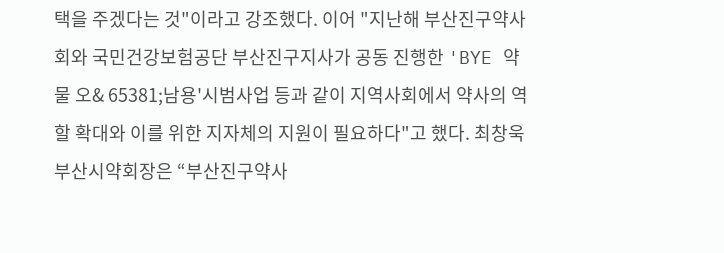택을 주겠다는 것"이라고 강조했다. 이어 "지난해 부산진구약사회와 국민건강보험공단 부산진구지사가 공동 진행한 'BYE 약물 오& 65381;남용'시범사업 등과 같이 지역사회에서 약사의 역할 확대와 이를 위한 지자체의 지원이 필요하다"고 했다. 최창욱 부산시약회장은 “부산진구약사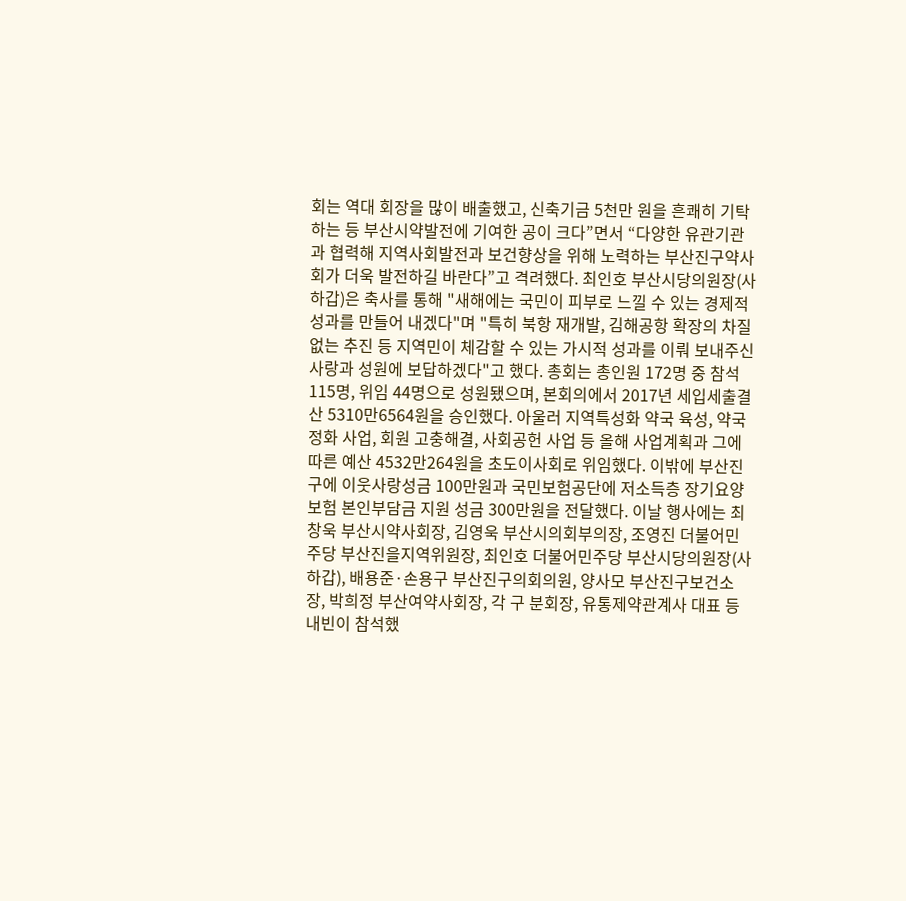회는 역대 회장을 많이 배출했고, 신축기금 5천만 원을 흔쾌히 기탁하는 등 부산시약발전에 기여한 공이 크다”면서 “다양한 유관기관과 협력해 지역사회발전과 보건향상을 위해 노력하는 부산진구약사회가 더욱 발전하길 바란다”고 격려했다. 최인호 부산시당의원장(사하갑)은 축사를 통해 "새해에는 국민이 피부로 느낄 수 있는 경제적 성과를 만들어 내겠다"며 "특히 북항 재개발, 김해공항 확장의 차질 없는 추진 등 지역민이 체감할 수 있는 가시적 성과를 이뤄 보내주신 사랑과 성원에 보답하겠다"고 했다. 총회는 총인원 172명 중 참석 115명, 위임 44명으로 성원됐으며, 본회의에서 2017년 세입세출결산 5310만6564원을 승인했다. 아울러 지역특성화 약국 육성, 약국정화 사업, 회원 고충해결, 사회공헌 사업 등 올해 사업계획과 그에 따른 예산 4532만264원을 초도이사회로 위임했다. 이밖에 부산진구에 이웃사랑성금 100만원과 국민보험공단에 저소득층 장기요양보험 본인부담금 지원 성금 300만원을 전달했다. 이날 행사에는 최창욱 부산시약사회장, 김영욱 부산시의회부의장, 조영진 더불어민주당 부산진을지역위원장, 최인호 더불어민주당 부산시당의원장(사하갑), 배용준·손용구 부산진구의회의원, 양사모 부산진구보건소장, 박희정 부산여약사회장, 각 구 분회장, 유통제약관계사 대표 등 내빈이 참석했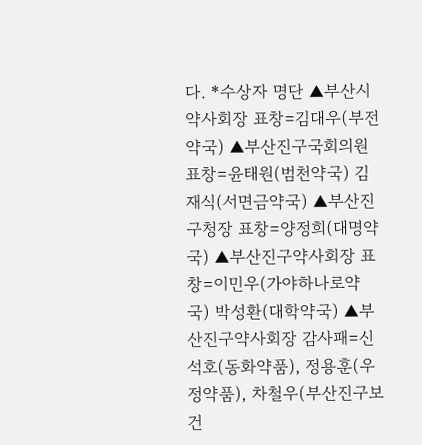다. *수상자 명단 ▲부산시약사회장 표창=김대우(부전약국) ▲부산진구국회의원 표창=윤태원(범천약국) 김재식(서면금약국) ▲부산진구청장 표창=양정희(대명약국) ▲부산진구약사회장 표창=이민우(가야하나로약국) 박성환(대학약국) ▲부산진구약사회장 감사패=신석호(동화약품), 정용훈(우정약품), 차철우(부산진구보건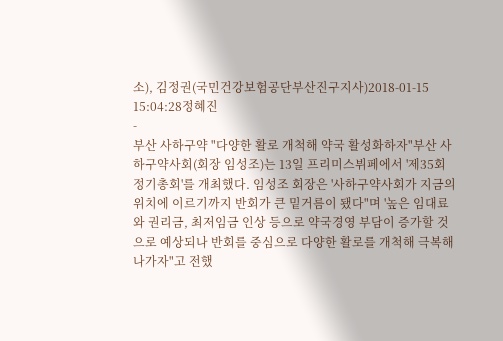소), 김정권(국민건강보험공단부산진구지사)2018-01-15 15:04:28정혜진
-
부산 사하구약 "다양한 활로 개척해 약국 활성화하자"부산 사하구약사회(회장 임성조)는 13일 프리미스뷔페에서 '제35회 정기총회'를 개최했다. 임성조 회장은 '사하구약사회가 지금의 위치에 이르기까지 반회가 큰 밑거름이 됐다"며 '높은 임대료와 권리금, 최저임금 인상 등으로 약국경영 부담이 증가할 것으로 예상되나 반회를 중심으로 다양한 활로를 개척해 극복해 나가자"고 전했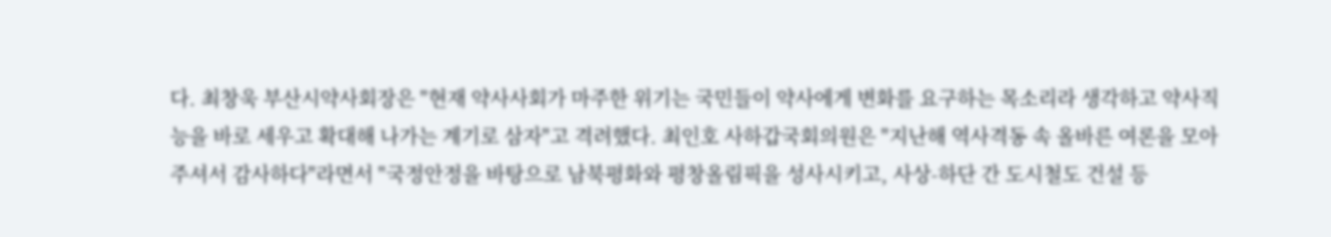다. 최창욱 부산시약사회장은 "현재 약사사회가 마주한 위기는 국민들이 약사에게 변화를 요구하는 목소리라 생각하고 약사직능을 바로 세우고 확대해 나가는 계기로 삼자"고 격려했다. 최인호 사하갑국회의원은 "지난해 역사격동 속 올바른 여론을 모아주셔서 감사하다"라면서 "국정안정을 바탕으로 남북평화와 평창올림픽을 성사시키고, 사상-하단 간 도시철도 건설 등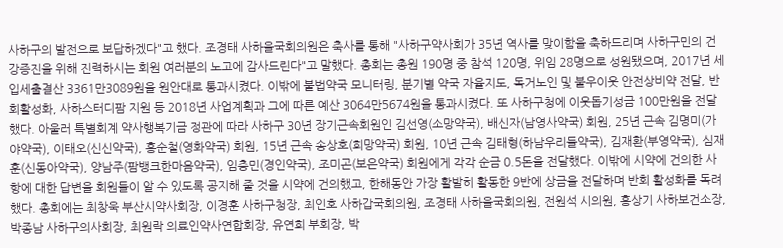사하구의 발전으로 보답하겠다"고 했다. 조경태 사하을국회의원은 축사를 통해 "사하구약사회가 35년 역사를 맞이함을 축하드리며 사하구민의 건강증진을 위해 진력하시는 회원 여러분의 노고에 감사드린다"고 말했다. 총회는 총원 190명 중 참석 120명, 위임 28명으로 성원됐으며, 2017년 세입세출결산 3361만3089원을 원안대로 통과시켰다. 이밖에 불법약국 모니터링, 분기별 약국 자율지도, 독거노인 및 불우이웃 안전상비약 전달, 반회활성화, 사하스터디팜 지원 등 2018년 사업계획과 그에 따른 예산 3064만5674원을 통과시켰다. 또 사하구청에 이웃돕기성금 100만원을 전달했다. 아울러 특별회계 약사행복기금 정관에 따라 사하구 30년 장기근속회원인 김선영(소망약국), 배신자(남영사약국) 회원, 25년 근속 김명미(가야약국), 이태오(신신약국), 홍순철(영화약국) 회원, 15년 근속 송상호(희망약국) 회원, 10년 근속 김태형(하남우리들약국), 김재환(부영약국), 심재훈(신동아약국), 양남주(팜뱅크한마음약국), 임충민(경인약국), 조미곤(보은약국) 회원에게 각각 순금 0.5돈을 전달했다. 이밖에 시약에 건의한 사항에 대한 답변을 회원들이 알 수 있도록 공지해 줄 것을 시약에 건의했고, 한해동안 가장 활발히 활동한 9반에 상금을 전달하며 반회 활성화를 독려했다. 총회에는 최창욱 부산시약사회장, 이경훈 사하구청장, 최인호 사하갑국회의원, 조경태 사하을국회의원, 전원석 시의원, 홍상기 사하보건소장, 박종남 사하구의사회장, 최원락 의료인약사연합회장, 유연희 부회장, 박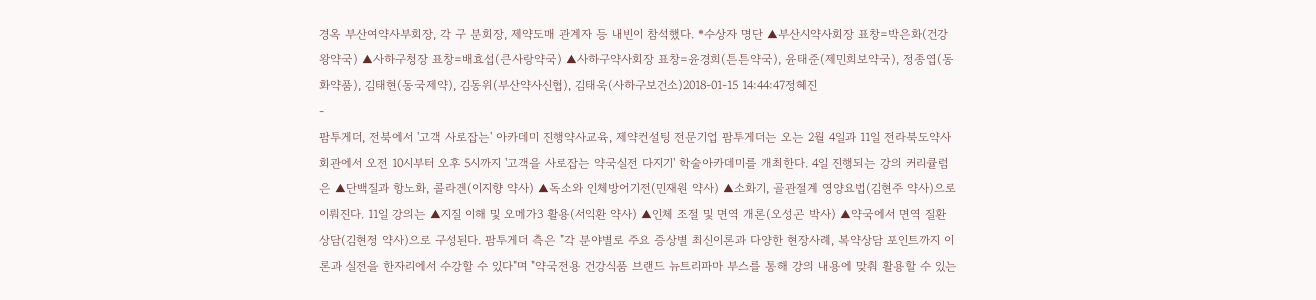경옥 부산여약사부회장, 각 구 분회장, 제약도매 관계자 등 내빈이 참석했다. *수상자 명단 ▲부산시약사회장 표창=박은화(건강왕약국) ▲사하구청장 표창=배효섭(큰사랑약국) ▲사하구약사회장 표창=윤경희(튼튼약국), 윤태준(제민희보약국), 정종엽(동화약품), 김태현(동국제약), 김동위(부산약사신협), 김태욱(사하구보건소)2018-01-15 14:44:47정혜진
-
팜투게더, 전북에서 '고객 사로잡는' 아카데미 진행약사교육, 제약컨설팅 전문기업 팜투게더는 오는 2월 4일과 11일 전라북도약사회관에서 오전 10시부터 오후 5시까지 '고객을 사로잡는 약국실전 다지기' 학술아카데미를 개최한다. 4일 진행되는 강의 커리큘럼은 ▲단백질과 항노화, 콜라겐(이지향 약사) ▲독소와 인체방어기전(민재원 약사) ▲소화기, 골관절계 영양요법(김현주 약사)으로 이뤄진다. 11일 강의는 ▲지질 이해 및 오메가3 활용(서익환 약사) ▲인체 조절 및 면역 개론(오성곤 박사) ▲약국에서 면역 질환 상담(김현정 약사)으로 구성된다. 팜투게더 측은 "각 분야별로 주요 증상별 최신이론과 다양한 현장사례, 복약상담 포인트까지 이론과 실전을 한자리에서 수강할 수 있다"며 "약국전용 건강식품 브랜드 뉴트리파마 부스를 통해 강의 내용에 맞춰 활용할 수 있는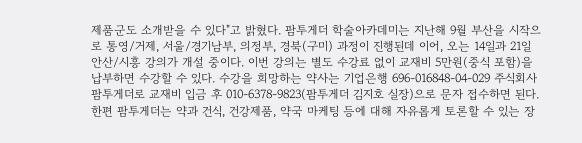제품군도 소개받을 수 있다"고 밝혔다. 팜투게더 학술아카데미는 지난해 9월 부산을 시작으로 통영/거제, 서울/경기남부, 의정부, 경북(구미) 과정이 진행된데 이어, 오는 14일과 21일 안산/시흥 강의가 개설 중이다. 이번 강의는 별도 수강료 없이 교재비 5만원(중식 포함)을 납부하면 수강할 수 있다. 수강을 희망하는 약사는 기업은행 696-016848-04-029 주식회사 팜투게더로 교재비 입금 후 010-6378-9823(팜투게더 김지호 실장)으로 문자 접수하면 된다. 한편 팜투게더는 약과 건식, 건강제품, 약국 마케팅 등에 대해 자유롭게 토론할 수 있는 장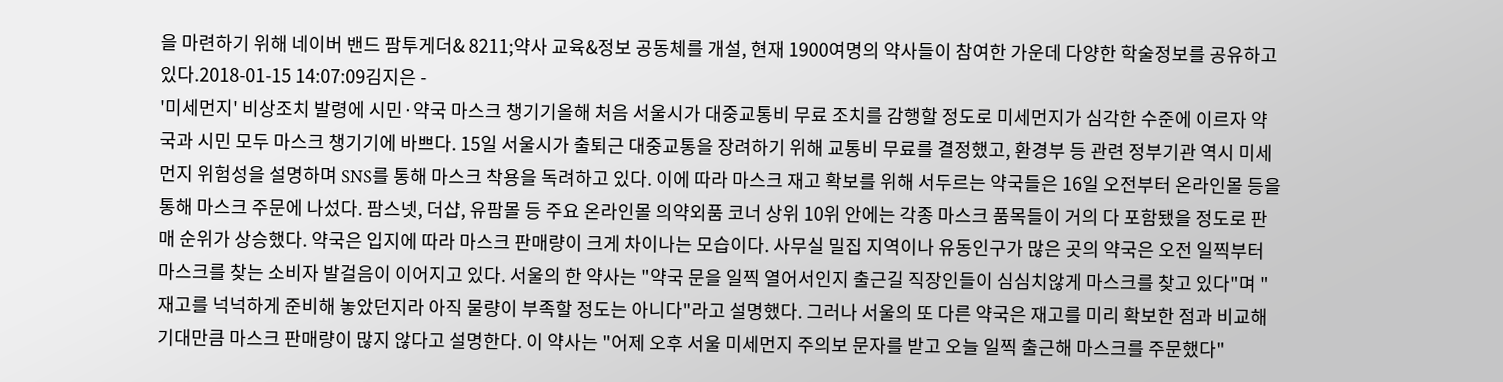을 마련하기 위해 네이버 밴드 팜투게더& 8211;약사 교육&정보 공동체를 개설, 현재 1900여명의 약사들이 참여한 가운데 다양한 학술정보를 공유하고 있다.2018-01-15 14:07:09김지은 -
'미세먼지' 비상조치 발령에 시민·약국 마스크 챙기기올해 처음 서울시가 대중교통비 무료 조치를 감행할 정도로 미세먼지가 심각한 수준에 이르자 약국과 시민 모두 마스크 챙기기에 바쁘다. 15일 서울시가 출퇴근 대중교통을 장려하기 위해 교통비 무료를 결정했고, 환경부 등 관련 정부기관 역시 미세먼지 위험성을 설명하며 SNS를 통해 마스크 착용을 독려하고 있다. 이에 따라 마스크 재고 확보를 위해 서두르는 약국들은 16일 오전부터 온라인몰 등을 통해 마스크 주문에 나섰다. 팜스넷, 더샵, 유팜몰 등 주요 온라인몰 의약외품 코너 상위 10위 안에는 각종 마스크 품목들이 거의 다 포함됐을 정도로 판매 순위가 상승했다. 약국은 입지에 따라 마스크 판매량이 크게 차이나는 모습이다. 사무실 밀집 지역이나 유동인구가 많은 곳의 약국은 오전 일찍부터 마스크를 찾는 소비자 발걸음이 이어지고 있다. 서울의 한 약사는 "약국 문을 일찍 열어서인지 출근길 직장인들이 심심치않게 마스크를 찾고 있다"며 "재고를 넉넉하게 준비해 놓았던지라 아직 물량이 부족할 정도는 아니다"라고 설명했다. 그러나 서울의 또 다른 약국은 재고를 미리 확보한 점과 비교해 기대만큼 마스크 판매량이 많지 않다고 설명한다. 이 약사는 "어제 오후 서울 미세먼지 주의보 문자를 받고 오늘 일찍 출근해 마스크를 주문했다"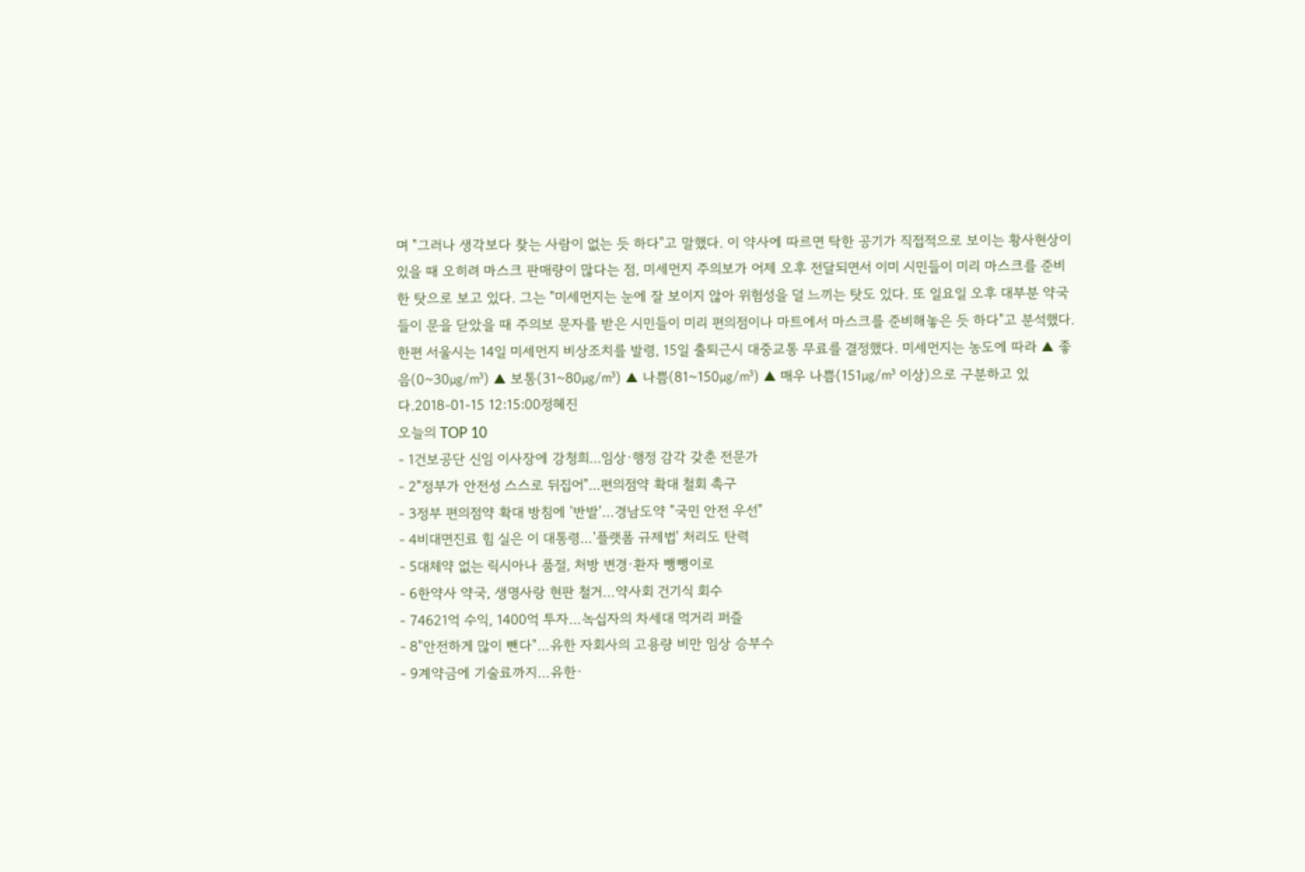며 "그러나 생각보다 찾는 사람이 없는 듯 하다"고 말했다. 이 약사에 따르면 탁한 공기가 직접적으로 보이는 황사현상이 있을 때 오히려 마스크 판매량이 많다는 점, 미세먼지 주의보가 어제 오후 전달되면서 이미 시민들이 미리 마스크를 준비한 탓으로 보고 있다. 그는 "미세먼지는 눈에 잘 보이지 않아 위험성을 덜 느끼는 탓도 있다. 또 일요일 오후 대부분 약국들이 문을 닫았을 때 주의보 문자를 받은 시민들이 미리 편의점이나 마트에서 마스크를 준비해놓은 듯 하다"고 분석했다. 한편 서울시는 14일 미세먼지 비상조치를 발령, 15일 출퇴근시 대중교통 무료를 결정했다. 미세먼지는 농도에 따라 ▲ 좋음(0~30㎍/㎥) ▲ 보통(31~80㎍/㎥) ▲ 나쁨(81~150㎍/㎥) ▲ 매우 나쁨(151㎍/㎥ 이상)으로 구분하고 있다.2018-01-15 12:15:00정혜진
오늘의 TOP 10
- 1건보공단 신임 이사장에 강청희...임상·행정 감각 갖춘 전문가
- 2"정부가 안전성 스스로 뒤집어"...편의점약 확대 철회 촉구
- 3정부 편의점약 확대 방침에 '반발'…경남도약 "국민 안전 우선"
- 4비대면진료 힘 실은 이 대통령…'플랫폼 규제법' 처리도 탄력
- 5대체약 없는 릭시아나 품절, 처방 변경·환자 뺑뺑이로
- 6한약사 약국, 생명사랑 현판 철거…약사회 건기식 회수
- 74621억 수익, 1400억 투자…녹십자의 차세대 먹거리 퍼즐
- 8"안전하게 많이 뺀다"…유한 자회사의 고용량 비만 임상 승부수
- 9계약금에 기술료까지…유한·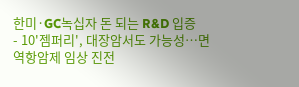한미·GC녹십자 돈 되는 R&D 입증
- 10'젬퍼리', 대장암서도 가능성…면역항암제 임상 진전